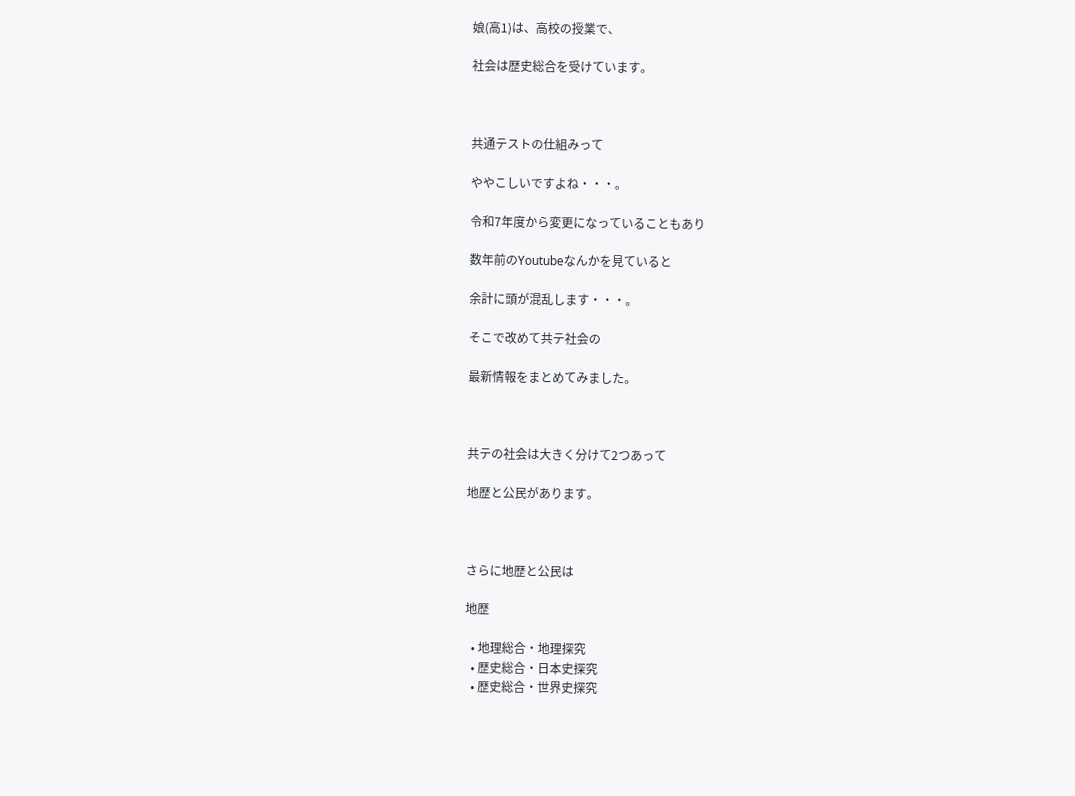娘(高1)は、高校の授業で、

社会は歴史総合を受けています。



共通テストの仕組みって

ややこしいですよね・・・。

令和7年度から変更になっていることもあり

数年前のYoutubeなんかを見ていると

余計に頭が混乱します・・・。

そこで改めて共テ社会の

最新情報をまとめてみました。



共テの社会は大きく分けて2つあって

地歴と公民があります。



さらに地歴と公民は

地歴

  • 地理総合・地理探究
  • 歴史総合・日本史探究
  • 歴史総合・世界史探究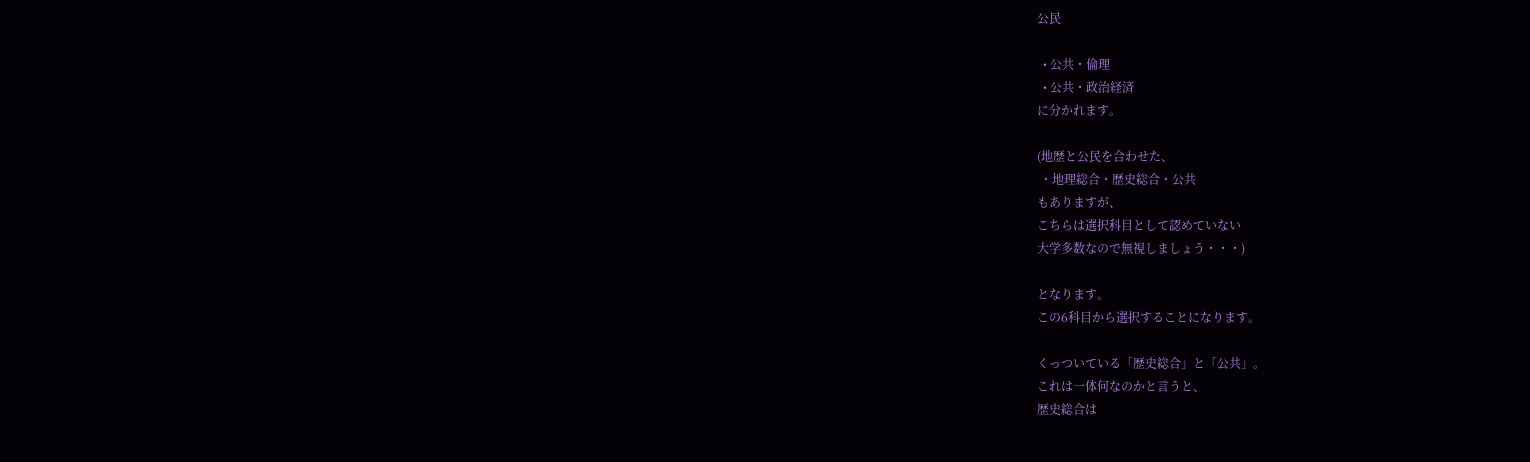公民

  • 公共・倫理
  • 公共・政治経済
に分かれます。

(地歴と公民を合わせた、
 ・地理総合・歴史総合・公共
もありますが、
こちらは選択科目として認めていない
大学多数なので無視しましょう・・・)

となります。
この6科目から選択することになります。

くっついている「歴史総合」と「公共」。
これは一体何なのかと言うと、
歴史総合は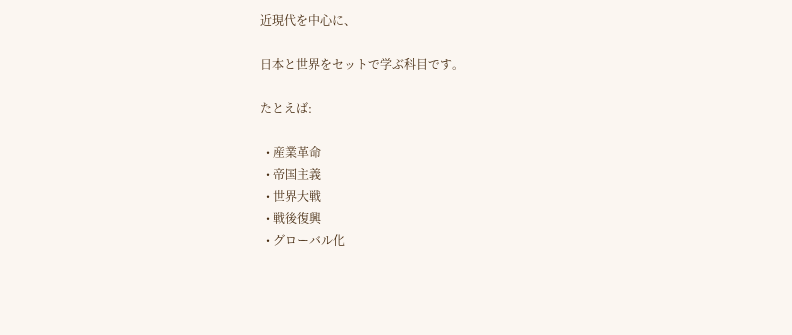近現代を中心に、

日本と世界をセットで学ぶ科目です。

たとえば:

  • 産業革命
  • 帝国主義
  • 世界大戦
  • 戦後復興
  • グローバル化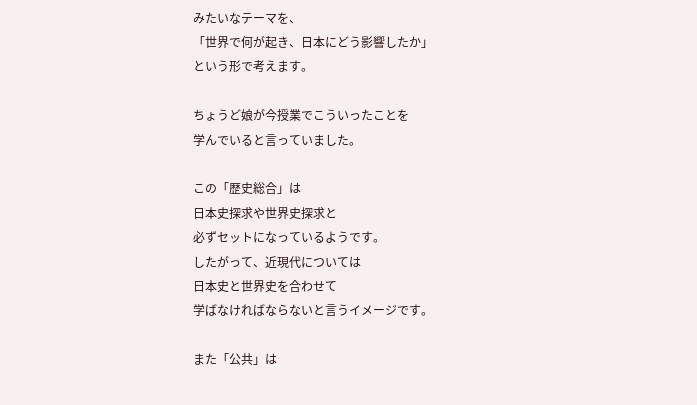みたいなテーマを、
「世界で何が起き、日本にどう影響したか」
という形で考えます。

ちょうど娘が今授業でこういったことを
学んでいると言っていました。

この「歴史総合」は
日本史探求や世界史探求と
必ずセットになっているようです。
したがって、近現代については
日本史と世界史を合わせて
学ばなければならないと言うイメージです。

また「公共」は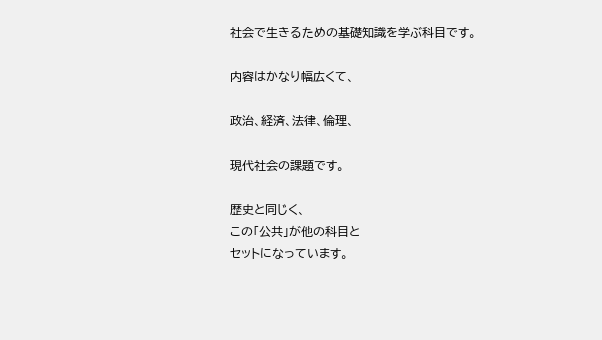社会で生きるための基礎知識を学ぶ科目です。

内容はかなり幅広くて、

政治、経済、法律、倫理、

現代社会の課題です。

歴史と同じく、
この「公共」が他の科目と
セットになっています。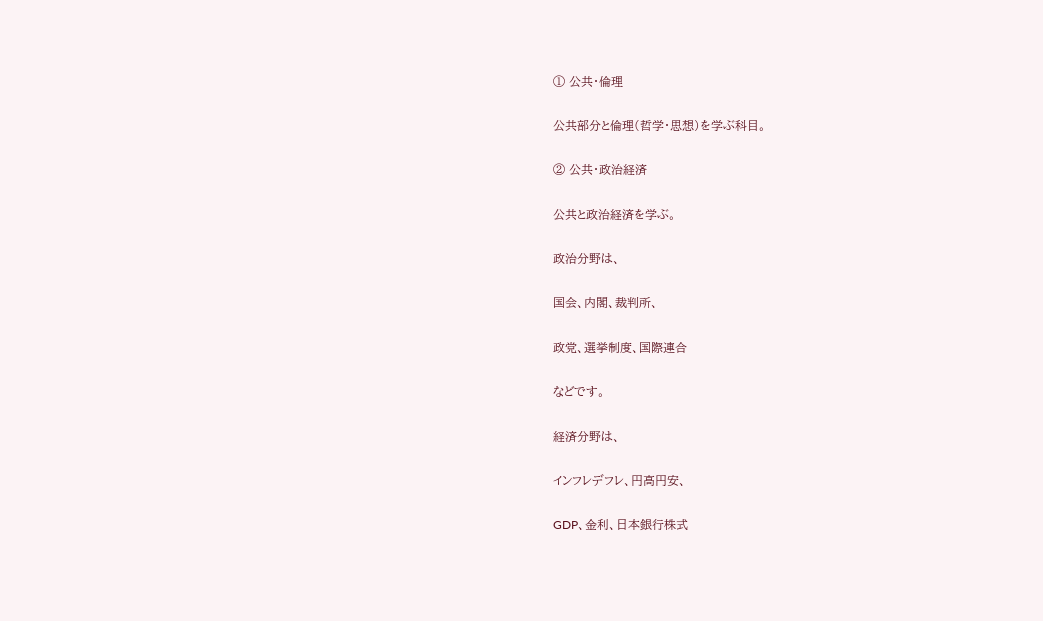① 公共・倫理

公共部分と倫理(哲学・思想)を学ぶ科目。

② 公共・政治経済

公共と政治経済を学ぶ。

政治分野は、

国会、内閣、裁判所、

政党、選挙制度、国際連合

などです。

経済分野は、

インフレデフレ、円高円安、

GDP、金利、日本銀行株式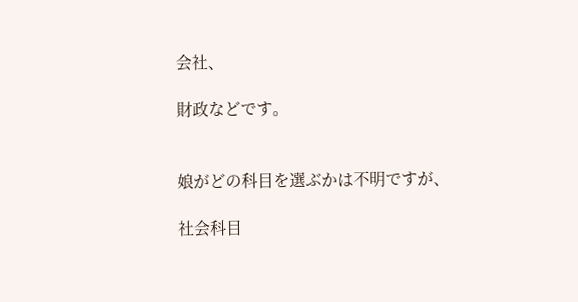会社、

財政などです。


娘がどの科目を選ぶかは不明ですが、

社会科目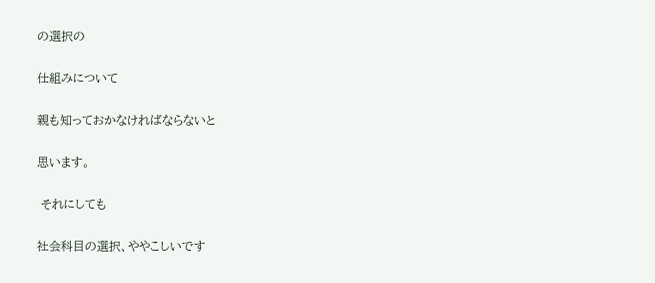の選択の

仕組みについて

親も知っておかなければならないと

思います。

 それにしても

社会科目の選択、ややこしいです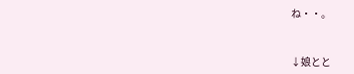ね・・。


↓娘とと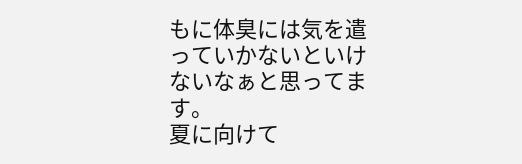もに体臭には気を遣っていかないといけないなぁと思ってます。
夏に向けて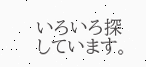いろいろ探しています。